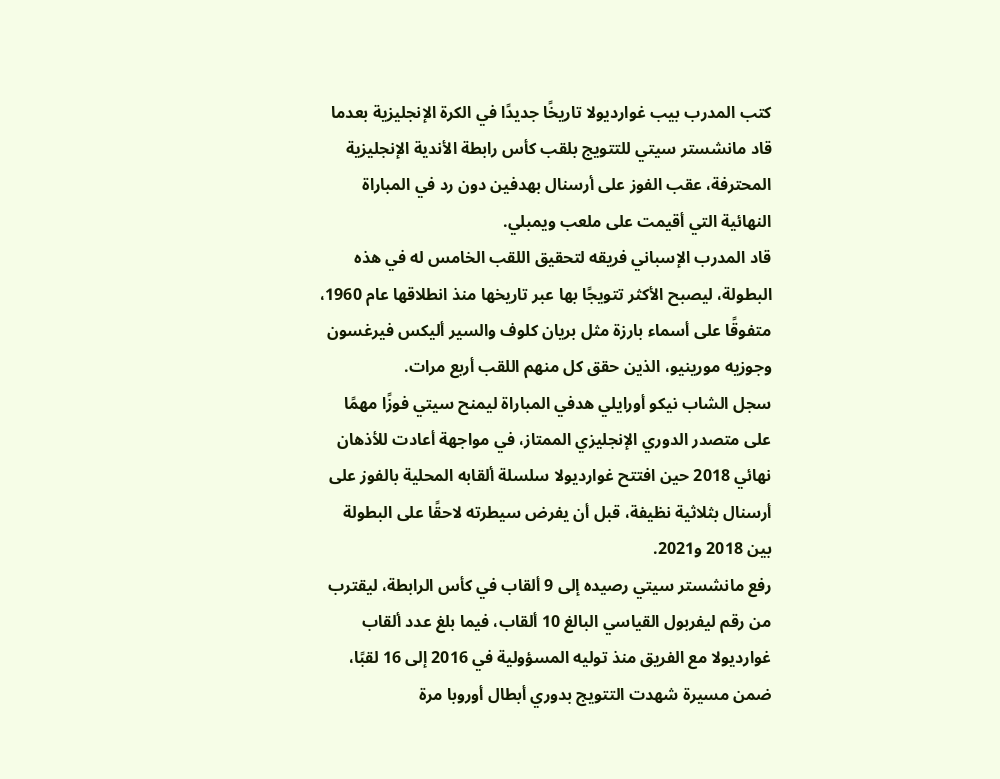كتب المدرب بيب غوارديولا تاريخًا جديدًا في الكرة الإنجليزية بعدما قاد مانشستر سيتي للتتويج بلقب كأس رابطة الأندية الإنجليزية المحترفة، عقب الفوز على أرسنال بهدفين دون رد في المباراة النهائية التي أقيمت على ملعب ويمبلي.
قاد المدرب الإسباني فريقه لتحقيق اللقب الخامس له في هذه البطولة، ليصبح الأكثر تتويجًا بها عبر تاريخها منذ انطلاقها عام 1960، متفوقًا على أسماء بارزة مثل بريان كلوف والسير أليكس فيرغسون وجوزيه مورينيو، الذين حقق كل منهم اللقب أربع مرات.
سجل الشاب نيكو أورايلي هدفي المباراة ليمنح سيتي فوزًا مهمًا على متصدر الدوري الإنجليزي الممتاز، في مواجهة أعادت للأذهان نهائي 2018 حين افتتح غوارديولا سلسلة ألقابه المحلية بالفوز على أرسنال بثلاثية نظيفة، قبل أن يفرض سيطرته لاحقًا على البطولة بين 2018 و2021.
رفع مانشستر سيتي رصيده إلى 9 ألقاب في كأس الرابطة، ليقترب من رقم ليفربول القياسي البالغ 10 ألقاب، فيما بلغ عدد ألقاب غوارديولا مع الفريق منذ توليه المسؤولية في 2016 إلى 16 لقبًا، ضمن مسيرة شهدت التتويج بدوري أبطال أوروبا مرة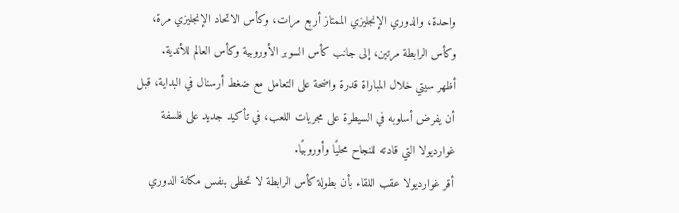واحدة، والدوري الإنجليزي الممتاز أربع مرات، وكأس الاتحاد الإنجليزي مرة، وكأس الرابطة مرتين، إلى جانب كأس السوبر الأوروبية وكأس العالم للأندية.
أظهر سيتي خلال المباراة قدرة واضحة على التعامل مع ضغط أرسنال في البداية، قبل أن يفرض أسلوبه في السيطرة على مجريات اللعب، في تأكيد جديد على فلسفة غوارديولا التي قادته للنجاح محليًا وأوروبيًا.
أقر غوارديولا عقب اللقاء بأن بطولة كأس الرابطة لا تحظى بنفس مكانة الدوري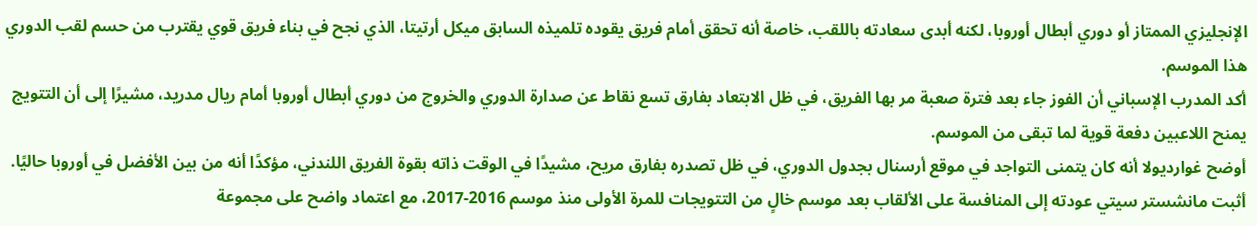الإنجليزي الممتاز أو دوري أبطال أوروبا، لكنه أبدى سعادته باللقب، خاصة أنه تحقق أمام فريق يقوده تلميذه السابق ميكل أرتيتا، الذي نجح في بناء فريق قوي يقترب من حسم لقب الدوري هذا الموسم.
أكد المدرب الإسباني أن الفوز جاء بعد فترة صعبة مر بها الفريق، في ظل الابتعاد بفارق تسع نقاط عن صدارة الدوري والخروج من دوري أبطال أوروبا أمام ريال مدريد، مشيرًا إلى أن التتويج يمنح اللاعبين دفعة قوية لما تبقى من الموسم.
أوضح غوارديولا أنه كان يتمنى التواجد في موقع أرسنال بجدول الدوري، في ظل تصدره بفارق مريح، مشيدًا في الوقت ذاته بقوة الفريق اللندني، مؤكدًا أنه من بين الأفضل في أوروبا حاليًا.
أثبت مانشستر سيتي عودته إلى المنافسة على الألقاب بعد موسم خالٍ من التتويجات للمرة الأولى منذ موسم 2016-2017، مع اعتماد واضح على مجموعة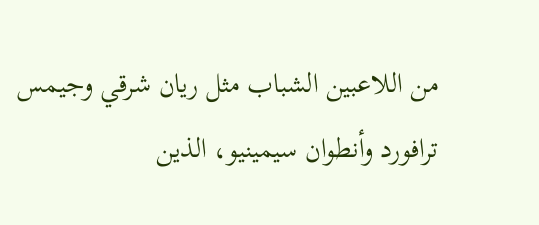من اللاعبين الشباب مثل ريان شرقي وجيمس ترافورد وأنطوان سيمينيو، الذين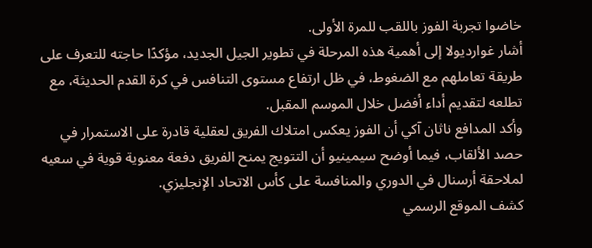خاضوا تجربة الفوز باللقب للمرة الأولى.
أشار غوارديولا إلى أهمية هذه المرحلة في تطوير الجيل الجديد، مؤكدًا حاجته للتعرف على طريقة تعاملهم مع الضغوط، في ظل ارتفاع مستوى التنافس في كرة القدم الحديثة، مع تطلعه لتقديم أداء أفضل خلال الموسم المقبل.
وأكد المدافع ناثان آكي أن الفوز يعكس امتلاك الفريق لعقلية قادرة على الاستمرار في حصد الألقاب، فيما أوضح سيمينيو أن التتويج يمنح الفريق دفعة معنوية قوية في سعيه لملاحقة أرسنال في الدوري والمنافسة على كأس الاتحاد الإنجليزي.
كشف الموقع الرسمي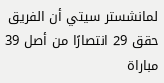لمانشستر سيتي أن الفريق حقق 29 انتصارًا من أصل 39 مباراة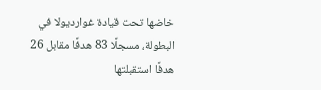خاضها تحت قيادة غوارديولا في البطولة، مسجلًا 83 هدفًا مقابل 26 هدفًا استقبلتها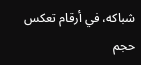شباكه، في أرقام تعكس حجم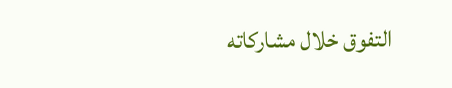التفوق خلال مشاركاته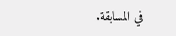في المسابقة.